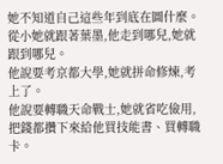她不知道自己這些年到底在圖什麼。
從小她就跟著葉墨,他走到哪兒,她就跟到哪兒。
他說要考京都大學,她就拼命修煉,考上了。
他說要轉職天命戰士,她就省吃儉用,把錢都攢下來給他買技能書、買轉職卡。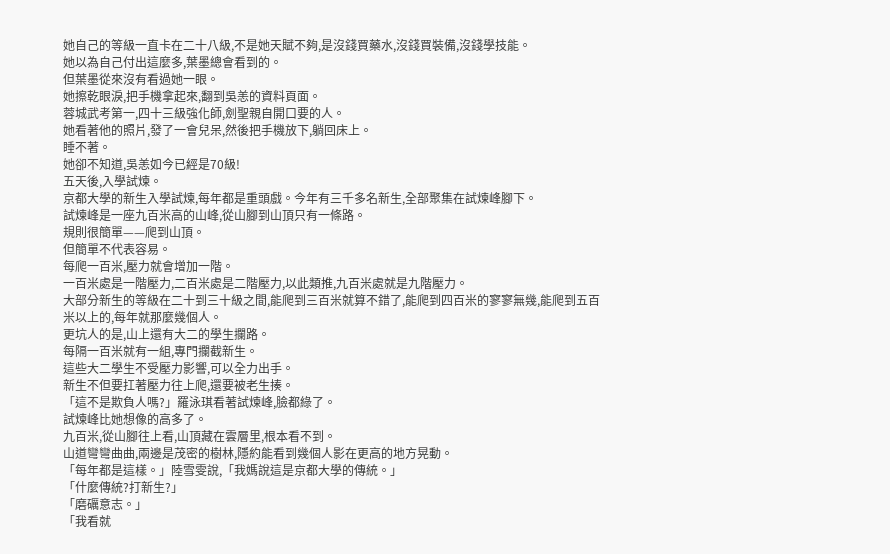她自己的等級一直卡在二十八級,不是她天賦不夠,是沒錢買藥水,沒錢買裝備,沒錢學技能。
她以為自己付出這麼多,葉墨總會看到的。
但葉墨從來沒有看過她一眼。
她擦乾眼淚,把手機拿起來,翻到吳恙的資料頁面。
蓉城武考第一,四十三級強化師,劍聖親自開口要的人。
她看著他的照片,發了一會兒呆,然後把手機放下,躺回床上。
睡不著。
她卻不知道,吳恙如今已經是70級!
五天後,入學試煉。
京都大學的新生入學試煉,每年都是重頭戲。今年有三千多名新生,全部聚集在試煉峰腳下。
試煉峰是一座九百米高的山峰,從山腳到山頂只有一條路。
規則很簡單——爬到山頂。
但簡單不代表容易。
每爬一百米,壓力就會增加一階。
一百米處是一階壓力,二百米處是二階壓力,以此類推,九百米處就是九階壓力。
大部分新生的等級在二十到三十級之間,能爬到三百米就算不錯了,能爬到四百米的寥寥無幾,能爬到五百米以上的,每年就那麼幾個人。
更坑人的是,山上還有大二的學生攔路。
每隔一百米就有一組,專門攔截新生。
這些大二學生不受壓力影響,可以全力出手。
新生不但要扛著壓力往上爬,還要被老生揍。
「這不是欺負人嗎?」羅泳琪看著試煉峰,臉都綠了。
試煉峰比她想像的高多了。
九百米,從山腳往上看,山頂藏在雲層里,根本看不到。
山道彎彎曲曲,兩邊是茂密的樹林,隱約能看到幾個人影在更高的地方晃動。
「每年都是這樣。」陸雪雯說,「我媽說這是京都大學的傳統。」
「什麼傳統?打新生?」
「磨礪意志。」
「我看就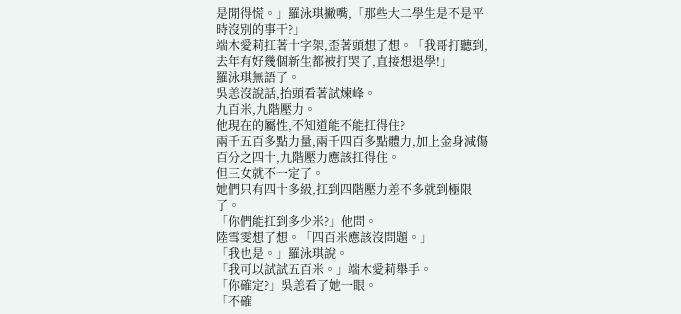是閒得慌。」羅泳琪撇嘴,「那些大二學生是不是平時沒別的事干?」
端木愛莉扛著十字架,歪著頭想了想。「我哥打聽到,去年有好幾個新生都被打哭了,直接想退學!」
羅泳琪無語了。
吳恙沒說話,抬頭看著試煉峰。
九百米,九階壓力。
他現在的屬性,不知道能不能扛得住?
兩千五百多點力量,兩千四百多點體力,加上金身減傷百分之四十,九階壓力應該扛得住。
但三女就不一定了。
她們只有四十多級,扛到四階壓力差不多就到極限了。
「你們能扛到多少米?」他問。
陸雪雯想了想。「四百米應該沒問題。」
「我也是。」羅泳琪說。
「我可以試試五百米。」端木愛莉舉手。
「你確定?」吳恙看了她一眼。
「不確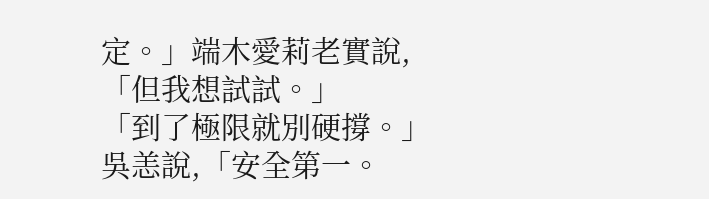定。」端木愛莉老實說,「但我想試試。」
「到了極限就別硬撐。」吳恙說,「安全第一。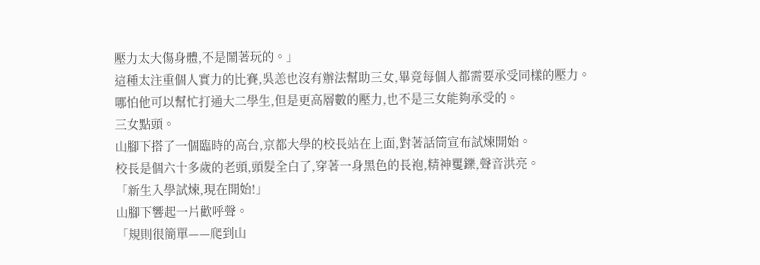壓力太大傷身體,不是鬧著玩的。」
這種太注重個人實力的比賽,吳恙也沒有辦法幫助三女,畢竟每個人都需要承受同樣的壓力。
哪怕他可以幫忙打通大二學生,但是更高層數的壓力,也不是三女能夠承受的。
三女點頭。
山腳下搭了一個臨時的高台,京都大學的校長站在上面,對著話筒宣布試煉開始。
校長是個六十多歲的老頭,頭髮全白了,穿著一身黑色的長袍,精神矍鑠,聲音洪亮。
「新生入學試煉,現在開始!」
山腳下響起一片歡呼聲。
「規則很簡單——爬到山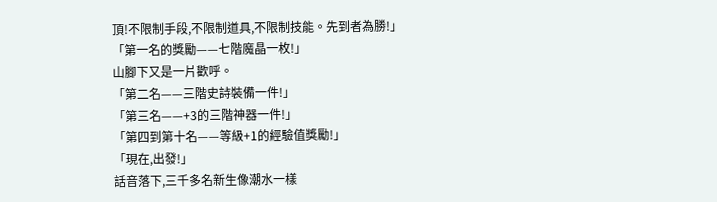頂!不限制手段,不限制道具,不限制技能。先到者為勝!」
「第一名的獎勵——七階魔晶一枚!」
山腳下又是一片歡呼。
「第二名——三階史詩裝備一件!」
「第三名——+3的三階神器一件!」
「第四到第十名——等級+1的經驗值獎勵!」
「現在,出發!」
話音落下,三千多名新生像潮水一樣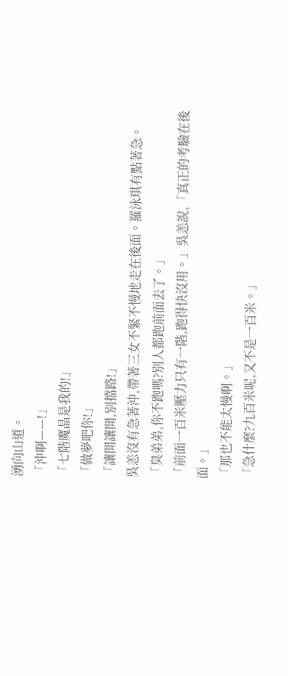湧向山道。
「沖啊——!」
「七階魔晶是我的!」
「做夢吧你!」
「讓開讓開,別擋路!」
吳恙沒有急著沖,帶著三女不緊不慢地走在後面。羅泳琪有點著急。
「臭弟弟,你不跑嗎?別人都跑前面去了。」
「前面一百米壓力只有一階,跑得快沒用。」吳恙說,「真正的考驗在後面。」
「那也不能太慢啊。」
「急什麼?九百米呢,又不是一百米。」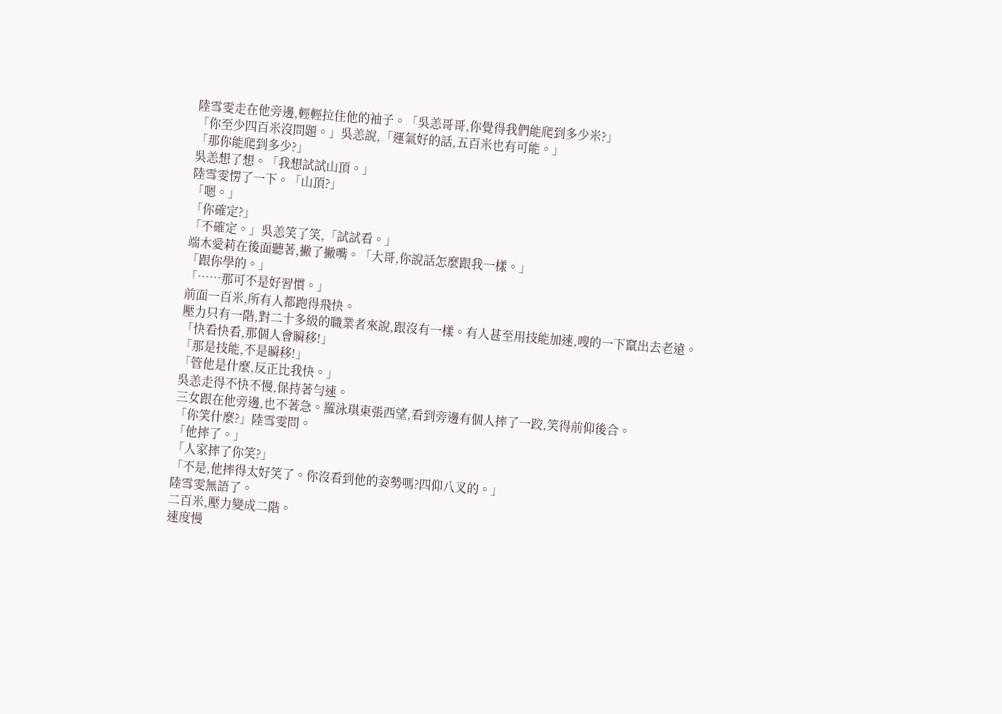陸雪雯走在他旁邊,輕輕拉住他的袖子。「吳恙哥哥,你覺得我們能爬到多少米?」
「你至少四百米沒問題。」吳恙說,「運氣好的話,五百米也有可能。」
「那你能爬到多少?」
吳恙想了想。「我想試試山頂。」
陸雪雯愣了一下。「山頂?」
「嗯。」
「你確定?」
「不確定。」吳恙笑了笑,「試試看。」
端木愛莉在後面聽著,撇了撇嘴。「大哥,你說話怎麼跟我一樣。」
「跟你學的。」
「……那可不是好習慣。」
前面一百米,所有人都跑得飛快。
壓力只有一階,對二十多級的職業者來說,跟沒有一樣。有人甚至用技能加速,嗖的一下竄出去老遠。
「快看快看,那個人會瞬移!」
「那是技能,不是瞬移!」
「管他是什麼,反正比我快。」
吳恙走得不快不慢,保持著勻速。
三女跟在他旁邊,也不著急。羅泳琪東張西望,看到旁邊有個人摔了一跤,笑得前仰後合。
「你笑什麼?」陸雪雯問。
「他摔了。」
「人家摔了你笑?」
「不是,他摔得太好笑了。你沒看到他的姿勢嗎?四仰八叉的。」
陸雪雯無語了。
二百米,壓力變成二階。
速度慢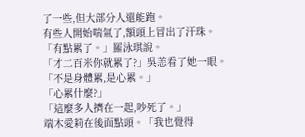了一些,但大部分人還能跑。
有些人開始喘氣了,額頭上冒出了汗珠。
「有點累了。」羅泳琪說。
「才二百米你就累了?」吳恙看了她一眼。
「不是身體累,是心累。」
「心累什麼?」
「這麼多人擠在一起,吵死了。」
端木愛莉在後面點頭。「我也覺得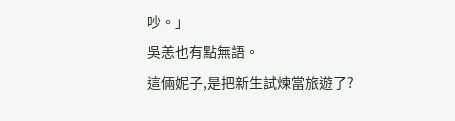吵。」
吳恙也有點無語。
這倆妮子,是把新生試煉當旅遊了?